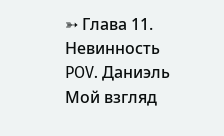➳ Глава 11. Невинность
POV. Даниэль
Мой взгляд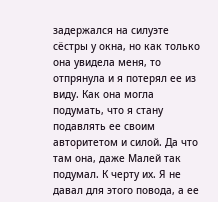задержался на силуэте сёстры у окна, но как только она увидела меня, то отпрянула и я потерял ее из виду. Как она могла подумать, что я стану подавлять ее своим авторитетом и силой. Да что там она, даже Малей так подумал. К черту их. Я не давал для этого повода, а ее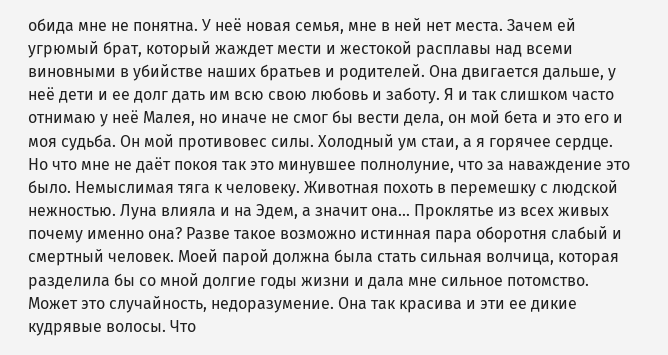обида мне не понятна. У неё новая семья, мне в ней нет места. Зачем ей угрюмый брат, который жаждет мести и жестокой расплавы над всеми виновными в убийстве наших братьев и родителей. Она двигается дальше, у неё дети и ее долг дать им всю свою любовь и заботу. Я и так слишком часто отнимаю у неё Малея, но иначе не смог бы вести дела, он мой бета и это его и моя судьба. Он мой противовес силы. Холодный ум стаи, а я горячее сердце.
Но что мне не даёт покоя так это минувшее полнолуние, что за наваждение это было. Немыслимая тяга к человеку. Животная похоть в перемешку с людской нежностью. Луна влияла и на Эдем, а значит она... Проклятье из всех живых почему именно она? Разве такое возможно истинная пара оборотня слабый и смертный человек. Моей парой должна была стать сильная волчица, которая разделила бы со мной долгие годы жизни и дала мне сильное потомство. Может это случайность, недоразумение. Она так красива и эти ее дикие кудрявые волосы. Что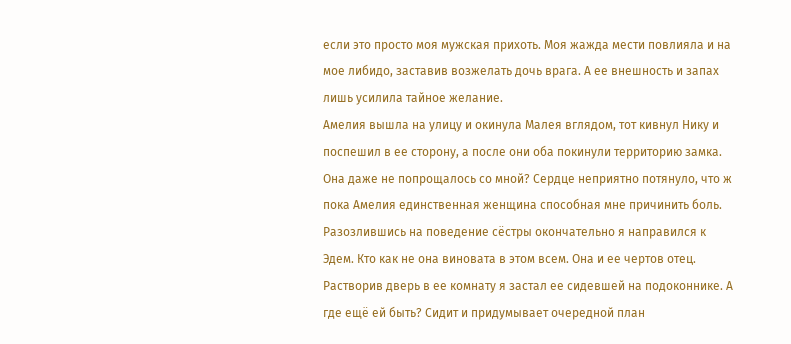если это просто моя мужская прихоть. Моя жажда мести повлияла и на мое либидо, заставив возжелать дочь врага. А ее внешность и запах лишь усилила тайное желание.
Амелия вышла на улицу и окинула Малея вглядом, тот кивнул Нику и поспешил в ее сторону, а после они оба покинули территорию замка. Она даже не попрощалось со мной? Сердце неприятно потянуло, что ж пока Амелия единственная женщина способная мне причинить боль.
Разозлившись на поведение сёстры окончательно я направился к Эдем. Кто как не она виновата в этом всем. Она и ее чертов отец.
Растворив дверь в ее комнату я застал ее сидевшей на подоконнике. А где ещё ей быть? Сидит и придумывает очередной план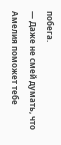побега.
— Даже не смей думать, что Амелия поможет тебе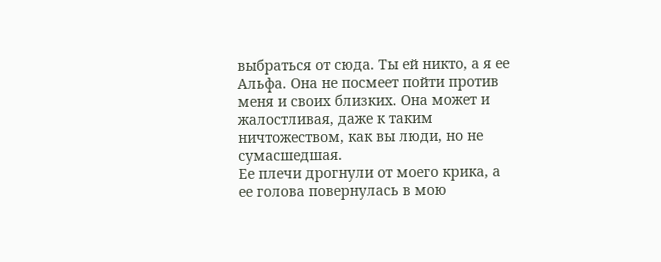выбраться от сюда. Ты ей никто, а я ее Альфа. Она не посмеет пойти против меня и своих близких. Она может и жалостливая, даже к таким ничтожеством, как вы люди, но не сумасшедшая.
Ее плечи дрогнули от моего крика, а ее голова повернулась в мою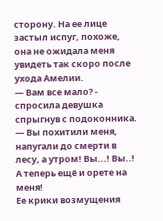сторону. На ее лице застыл испуг, похоже, она не ожидала меня увидеть так скоро после ухода Амелии.
— Вам все мало? - спросила девушка спрыгнув с подоконника. — Вы похитили меня, напугали до смерти в лесу, а утром! Вы...! Вы..! А теперь ещё и орете на меня!
Ее крики возмущения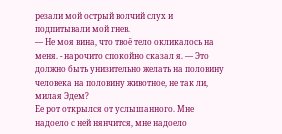резали мой острый волчий слух и подпитывали мой гнев.
— Не моя вина, что твоё тело окликалось на меня. - нарочито спокойно сказал я. — Это должно быть унизительно желать на половину человека на половину животное, не так ли, милая Эдем?
Ее рот открылся от услышанного. Мне надоело с ней нянчится, мне надоело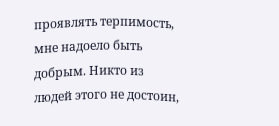проявлять терпимость, мне надоело быть добрым. Никто из людей этого не достоин,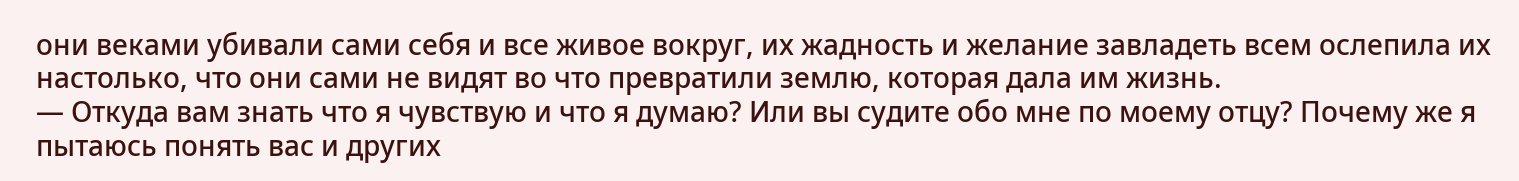они веками убивали сами себя и все живое вокруг, их жадность и желание завладеть всем ослепила их настолько, что они сами не видят во что превратили землю, которая дала им жизнь.
— Откуда вам знать что я чувствую и что я думаю? Или вы судите обо мне по моему отцу? Почему же я пытаюсь понять вас и других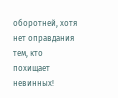оборотней, хотя нет оправдания тем, кто похищает невинных!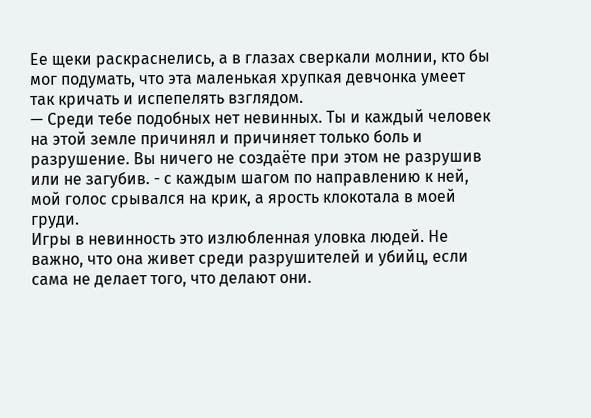Ее щеки раскраснелись, а в глазах сверкали молнии, кто бы мог подумать, что эта маленькая хрупкая девчонка умеет так кричать и испепелять взглядом.
— Среди тебе подобных нет невинных. Ты и каждый человек на этой земле причинял и причиняет только боль и разрушение. Вы ничего не создаёте при этом не разрушив или не загубив. - с каждым шагом по направлению к ней, мой голос срывался на крик, а ярость клокотала в моей груди.
Игры в невинность это излюбленная уловка людей. Не важно, что она живет среди разрушителей и убийц, если сама не делает того, что делают они.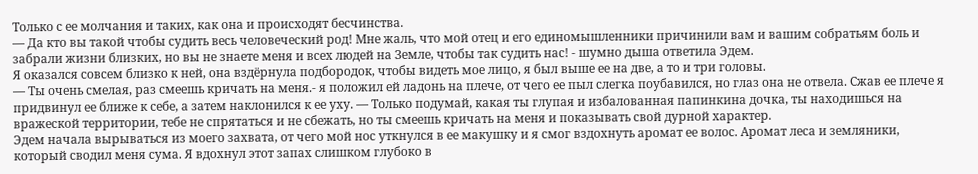Только с ее молчания и таких, как она и происходят бесчинства.
— Да кто вы такой чтобы судить весь человеческий род! Мне жаль, что мой отец и его единомышленники причинили вам и вашим собратьям боль и забрали жизни близких, но вы не знаете меня и всех людей на Земле, чтобы так судить нас! - шумно дыша ответила Эдем.
Я оказался совсем близко к ней, она вздёрнула подбородок, чтобы видеть мое лицо, я был выше ее на две, а то и три головы.
— Ты очень смелая, раз смеешь кричать на меня.- я положил ей ладонь на плече, от чего ее пыл слегка поубавился, но глаз она не отвела. Сжав ее плече я придвинул ее ближе к себе, а затем наклонился к ее уху. — Только подумай, какая ты глупая и избалованная папинкина дочка, ты находишься на вражеской территории, тебе не спрятаться и не сбежать, но ты смеешь кричать на меня и показывать свой дурной характер.
Эдем начала вырываться из моего захвата, от чего мой нос уткнулся в ее макушку и я смог вздохнуть аромат ее волос. Аромат леса и земляники, который сводил меня сума. Я вдохнул этот запах слишком глубоко в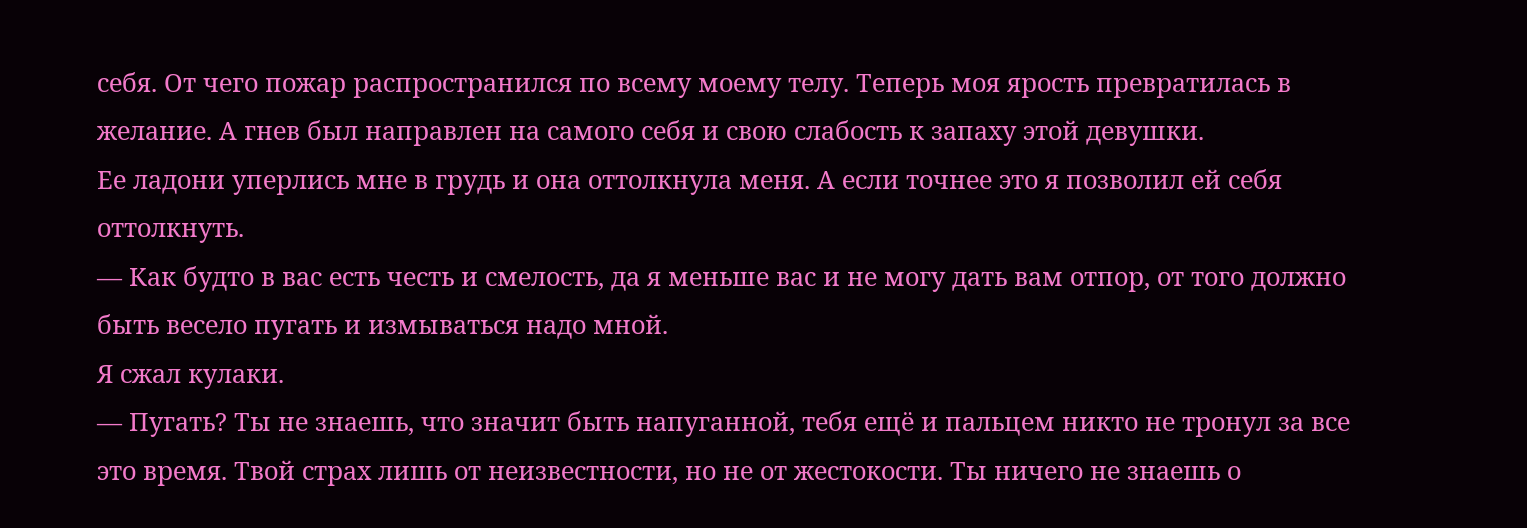себя. От чего пожар распространился по всему моему телу. Теперь моя ярость превратилась в желание. А гнев был направлен на самого себя и свою слабость к запаху этой девушки.
Ее ладони уперлись мне в грудь и она оттолкнула меня. А если точнее это я позволил ей себя оттолкнуть.
— Как будто в вас есть честь и смелость, да я меньше вас и не могу дать вам отпор, от того должно быть весело пугать и измываться надо мной.
Я сжал кулаки.
— Пугать? Ты не знаешь, что значит быть напуганной, тебя ещё и пальцем никто не тронул за все это время. Твой страх лишь от неизвестности, но не от жестокости. Ты ничего не знаешь о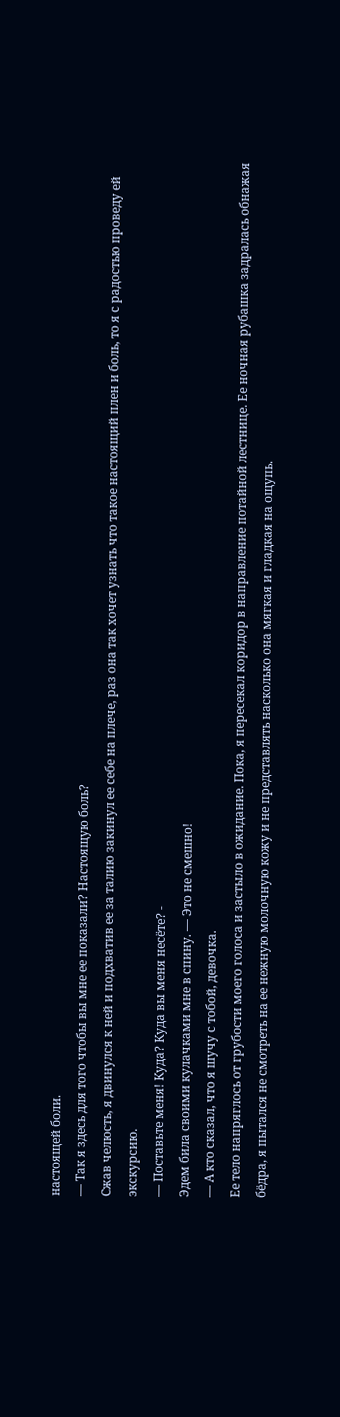настоящей боли.
— Так я здесь для того чтобы вы мне ее показали? Настоящую боль?
Сжав челюсть, я двинулся к ней и подхватив ее за талию закинул ее себе на плече, раз она так хочет узнать что такое настоящий плен и боль, то я с радостью проведу ей экскурсию.
— Поставьте меня! Куда? Куда вы меня несёте? -
Эдем била своими кулачками мне в спину. — Это не смешно!
— А кто сказал, что я шучу с тобой, девочка.
Ее тело напряглось от грубости моего голоса и застыло в ожидание. Пока, я пересекал коридор в направление потайной лестнице. Ее ночная рубашка задралась обнажая бёдра, я пытался не смотреть на ее нежную молочную кожу и не представлять насколько она мягкая и гладкая на ощупь.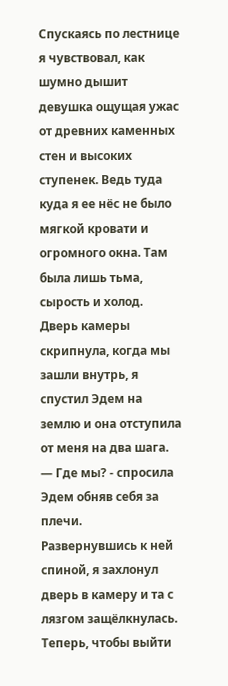Спускаясь по лестнице я чувствовал, как шумно дышит девушка ощущая ужас от древних каменных стен и высоких ступенек. Ведь туда куда я ее нёс не было мягкой кровати и огромного окна. Там была лишь тьма, сырость и холод.
Дверь камеры скрипнула, когда мы зашли внутрь, я спустил Эдем на землю и она отступила от меня на два шага.
— Где мы? - спросила Эдем обняв себя за плечи.
Развернувшись к ней спиной, я захлонул дверь в камеру и та с лязгом защёлкнулась. Теперь, чтобы выйти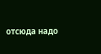отсюда надо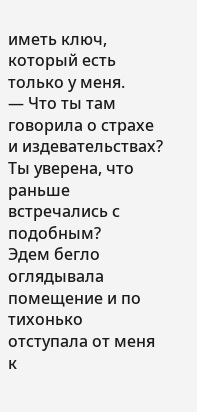иметь ключ, который есть только у меня.
— Что ты там говорила о страхе и издевательствах? Ты уверена, что раньше встречались с подобным?
Эдем бегло оглядывала помещение и по тихонько отступала от меня к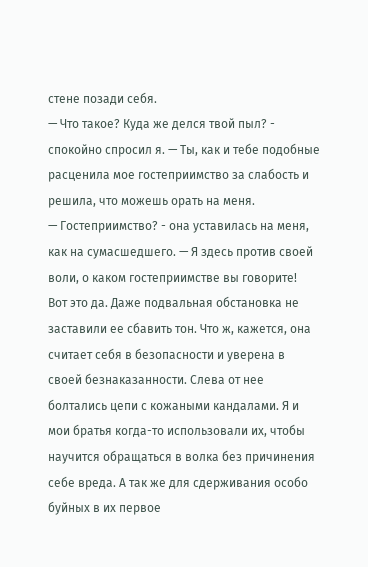стене позади себя.
— Что такое? Куда же делся твой пыл? - спокойно спросил я. — Ты, как и тебе подобные расценила мое гостеприимство за слабость и решила, что можешь орать на меня.
— Гостеприимство? - она уставилась на меня, как на сумасшедшего. — Я здесь против своей воли, о каком гостеприимстве вы говорите!
Вот это да. Даже подвальная обстановка не заставили ее сбавить тон. Что ж, кажется, она считает себя в безопасности и уверена в своей безнаказанности. Слева от нее болтались цепи с кожаными кандалами. Я и мои братья когда-то использовали их, чтобы научится обращаться в волка без причинения себе вреда. А так же для сдерживания особо буйных в их первое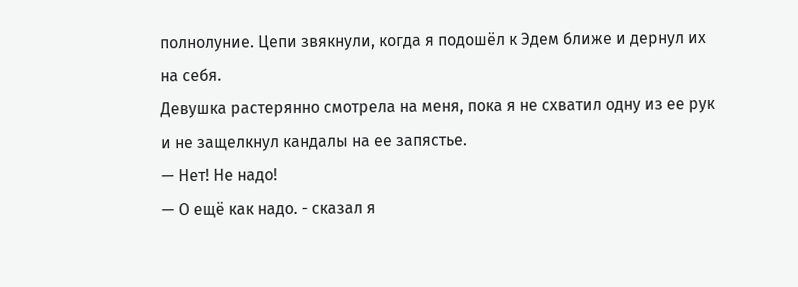полнолуние. Цепи звякнули, когда я подошёл к Эдем ближе и дернул их на себя.
Девушка растерянно смотрела на меня, пока я не схватил одну из ее рук и не защелкнул кандалы на ее запястье.
— Нет! Не надо!
— О ещё как надо. - сказал я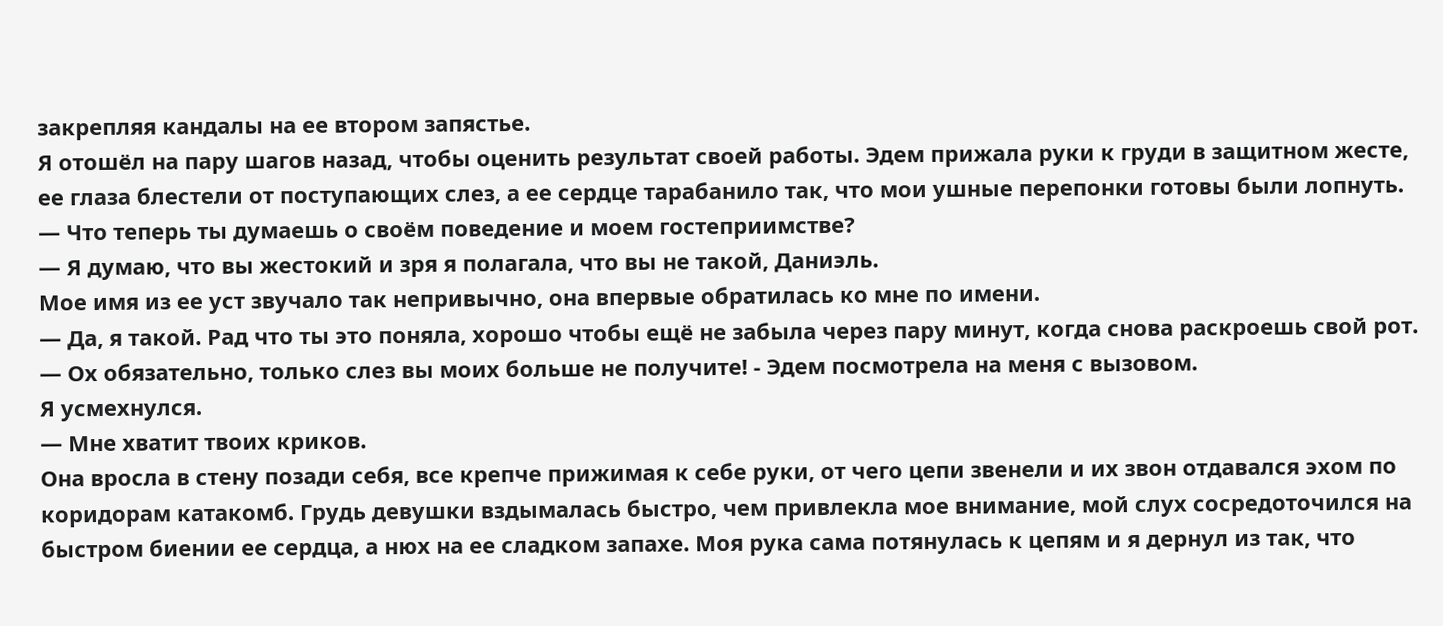закрепляя кандалы на ее втором запястье.
Я отошёл на пару шагов назад, чтобы оценить результат своей работы. Эдем прижала руки к груди в защитном жесте, ее глаза блестели от поступающих слез, а ее сердце тарабанило так, что мои ушные перепонки готовы были лопнуть.
— Что теперь ты думаешь о своём поведение и моем гостеприимстве?
— Я думаю, что вы жестокий и зря я полагала, что вы не такой, Даниэль.
Мое имя из ее уст звучало так непривычно, она впервые обратилась ко мне по имени.
— Да, я такой. Рад что ты это поняла, хорошо чтобы ещё не забыла через пару минут, когда снова раскроешь свой рот.
— Ох обязательно, только слез вы моих больше не получите! - Эдем посмотрела на меня с вызовом.
Я усмехнулся.
— Мне хватит твоих криков.
Она вросла в стену позади себя, все крепче прижимая к себе руки, от чего цепи звенели и их звон отдавался эхом по коридорам катакомб. Грудь девушки вздымалась быстро, чем привлекла мое внимание, мой слух сосредоточился на быстром биении ее сердца, а нюх на ее сладком запахе. Моя рука сама потянулась к цепям и я дернул из так, что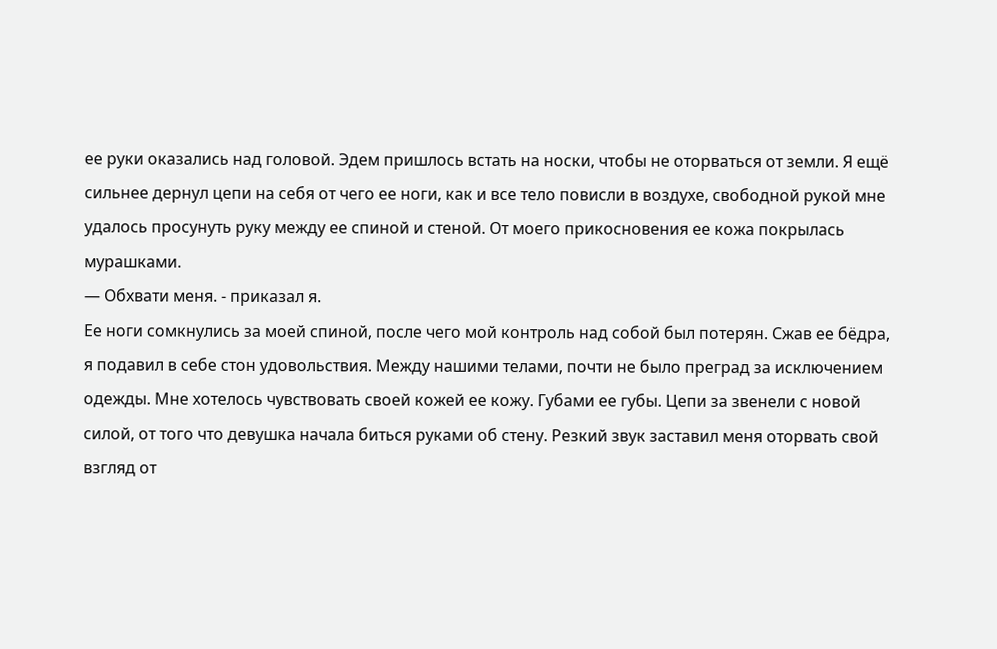ее руки оказались над головой. Эдем пришлось встать на носки, чтобы не оторваться от земли. Я ещё сильнее дернул цепи на себя от чего ее ноги, как и все тело повисли в воздухе, свободной рукой мне удалось просунуть руку между ее спиной и стеной. От моего прикосновения ее кожа покрылась мурашками.
— Обхвати меня. - приказал я.
Ее ноги сомкнулись за моей спиной, после чего мой контроль над собой был потерян. Сжав ее бёдра, я подавил в себе стон удовольствия. Между нашими телами, почти не было преград за исключением одежды. Мне хотелось чувствовать своей кожей ее кожу. Губами ее губы. Цепи за звенели с новой силой, от того что девушка начала биться руками об стену. Резкий звук заставил меня оторвать свой взгляд от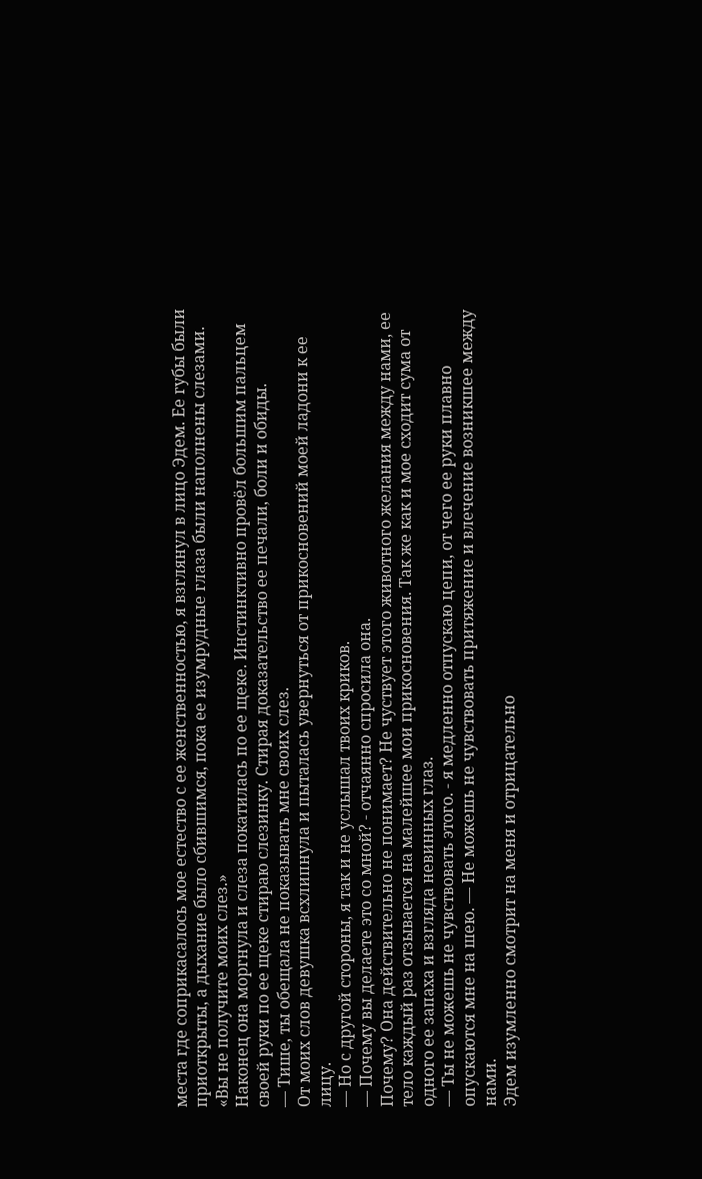места где соприкасалось мое естество с ее женственностью, я взглянул в лицо Эдем. Ее губы были приоткрыты, а дыхание было сбившимся, пока ее изумрудные глаза были наполнены слезами.
«Вы не получите моих слез.»
Наконец она моргнула и слеза покатилась по ее щеке. Инстинктивно провёл большим пальцем своей руки по ее щеке стираю слезинку. Стирая доказательство ее печали, боли и обиды.
— Тише, ты обещала не показывать мне своих слез.
От моих слов девушка всхлипнула и пыталась увернуться от прикосновений моей ладони к ее лицу.
— Но с другой стороны, я так и не услышал твоих криков.
— Почему вы делаете это со мной? - отчаянно спросила она.
Почему? Она действительно не понимает? Не чуствует этого животного желания между нами, ее тело каждый раз отзывается на малейшее мои прикосновения. Так же как и мое сходит сума от одного ее запаха и взгляда невинных глаз.
— Ты не можешь не чувствовать этого. - я медленно отпускаю цепи, от чего ее руки плавно опускаются мне на шею. — Не можешь не чувствовать притяжение и влечение возникшее между нами.
Эдем изумленно смотрит на меня и отрицательно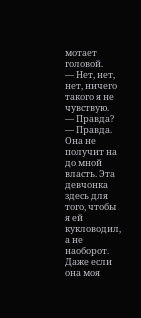мотает головой.
— Нет, нет, нет, ничего такого я не чувствую.
— Правда?
— Правда.
Она не получит на до мной власть. Эта девчонка здесь для того, чтобы я ей кукловодил, а не наоборот. Даже если она моя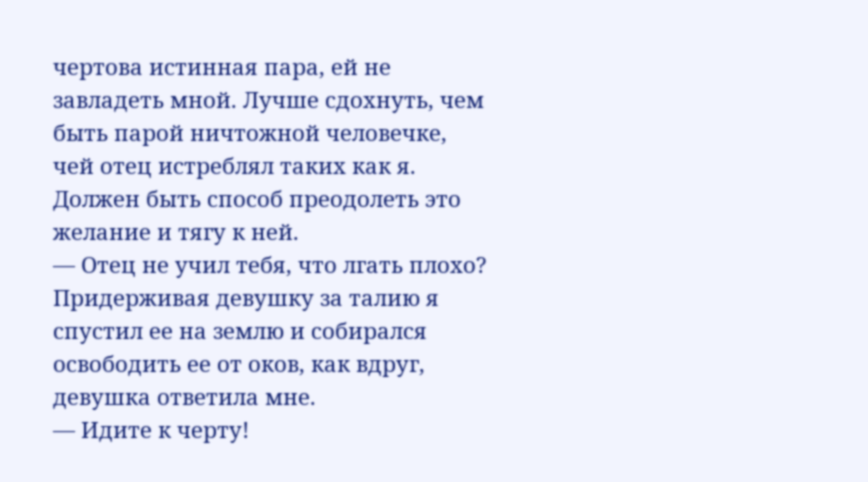чертова истинная пара, ей не завладеть мной. Лучше сдохнуть, чем быть парой ничтожной человечке, чей отец истреблял таких как я. Должен быть способ преодолеть это желание и тягу к ней.
— Отец не учил тебя, что лгать плохо?
Придерживая девушку за талию я спустил ее на землю и собирался освободить ее от оков, как вдруг, девушка ответила мне.
— Идите к черту!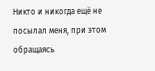Никто и никогда ещё не посылал меня, при этом обращаясь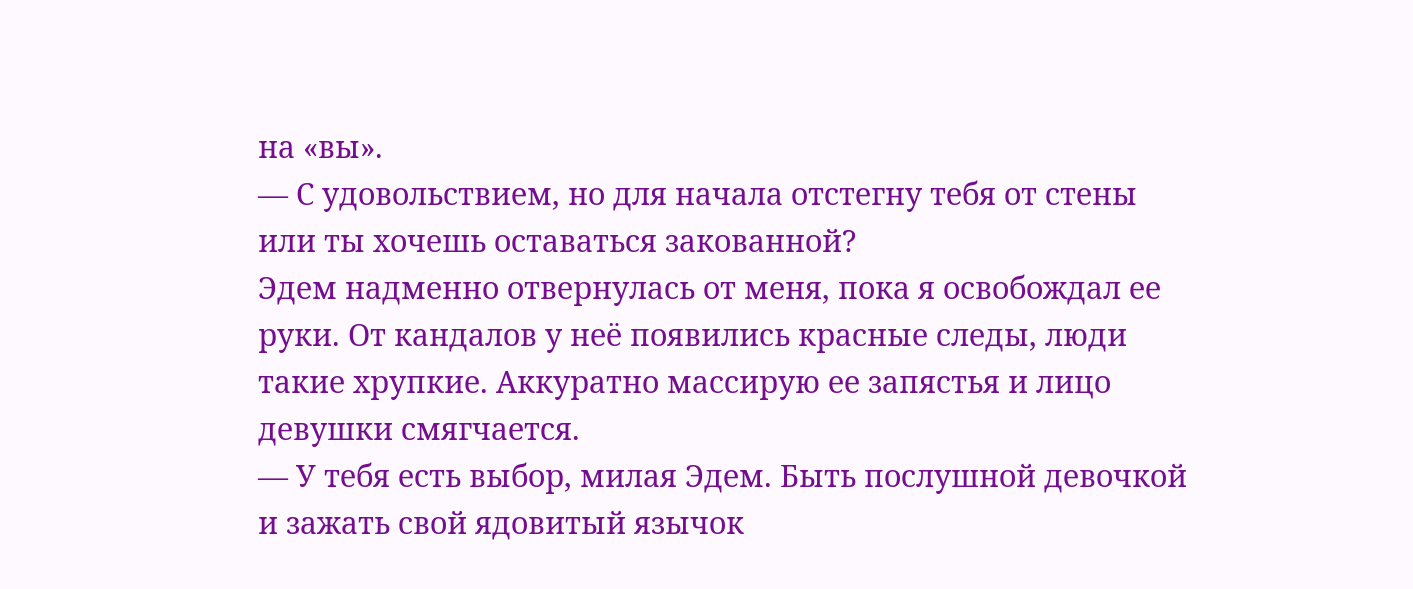на «вы».
— С удовольствием, но для начала отстегну тебя от стены или ты хочешь оставаться закованной?
Эдем надменно отвернулась от меня, пока я освобождал ее руки. От кандалов у неё появились красные следы, люди такие хрупкие. Аккуратно массирую ее запястья и лицо девушки смягчается.
— У тебя есть выбор, милая Эдем. Быть послушной девочкой и зажать свой ядовитый язычок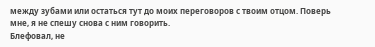между зубами или остаться тут до моих переговоров с твоим отцом. Поверь мне, я не спешу снова с ним говорить.
Блефовал, не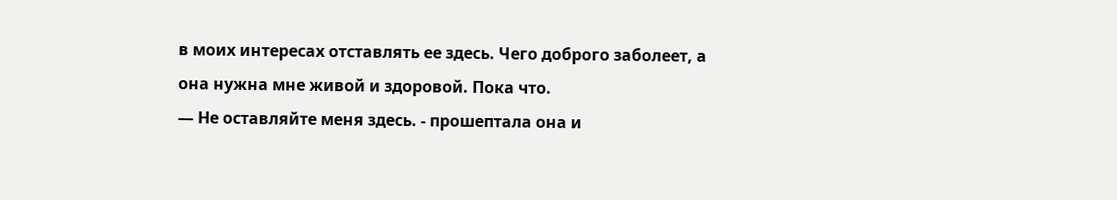в моих интересах отставлять ее здесь. Чего доброго заболеет, а она нужна мне живой и здоровой. Пока что.
— Не оставляйте меня здесь. - прошептала она и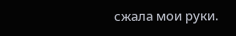сжала мои руки.